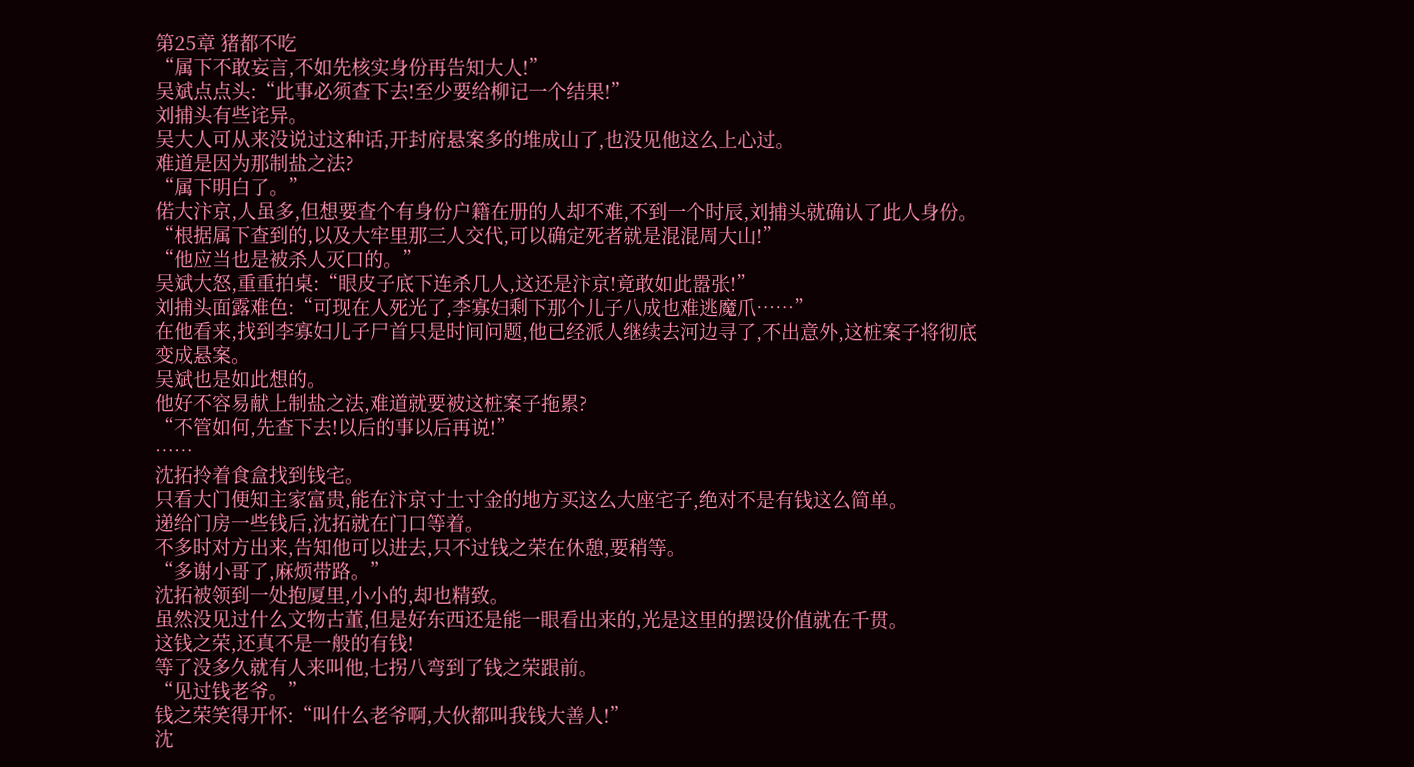第25章 猪都不吃
“属下不敢妄言,不如先核实身份再告知大人!”
吴斌点点头:“此事必须查下去!至少要给柳记一个结果!”
刘捕头有些诧异。
吴大人可从来没说过这种话,开封府悬案多的堆成山了,也没见他这么上心过。
难道是因为那制盐之法?
“属下明白了。”
偌大汴京,人虽多,但想要查个有身份户籍在册的人却不难,不到一个时辰,刘捕头就确认了此人身份。
“根据属下查到的,以及大牢里那三人交代,可以确定死者就是混混周大山!”
“他应当也是被杀人灭口的。”
吴斌大怒,重重拍桌:“眼皮子底下连杀几人,这还是汴京!竟敢如此嚣张!”
刘捕头面露难色:“可现在人死光了,李寡妇剩下那个儿子八成也难逃魔爪……”
在他看来,找到李寡妇儿子尸首只是时间问题,他已经派人继续去河边寻了,不出意外,这桩案子将彻底变成悬案。
吴斌也是如此想的。
他好不容易献上制盐之法,难道就要被这桩案子拖累?
“不管如何,先查下去!以后的事以后再说!”
……
沈拓拎着食盒找到钱宅。
只看大门便知主家富贵,能在汴京寸土寸金的地方买这么大座宅子,绝对不是有钱这么简单。
递给门房一些钱后,沈拓就在门口等着。
不多时对方出来,告知他可以进去,只不过钱之荣在休憩,要稍等。
“多谢小哥了,麻烦带路。”
沈拓被领到一处抱厦里,小小的,却也精致。
虽然没见过什么文物古董,但是好东西还是能一眼看出来的,光是这里的摆设价值就在千贯。
这钱之荣,还真不是一般的有钱!
等了没多久就有人来叫他,七拐八弯到了钱之荣跟前。
“见过钱老爷。”
钱之荣笑得开怀:“叫什么老爷啊,大伙都叫我钱大善人!”
沈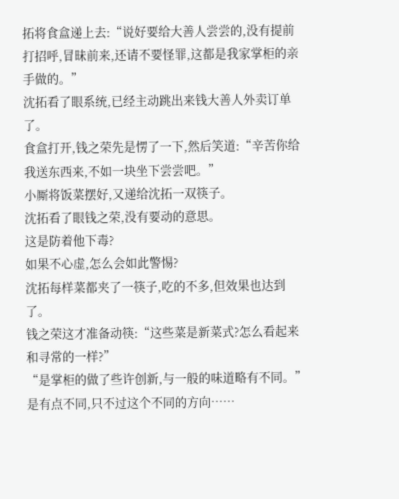拓将食盒递上去:“说好要给大善人尝尝的,没有提前打招呼,冒昧前来,还请不要怪罪,这都是我家掌柜的亲手做的。”
沈拓看了眼系统,已经主动跳出来钱大善人外卖订单了。
食盒打开,钱之荣先是愣了一下,然后笑道:“辛苦你给我送东西来,不如一块坐下尝尝吧。”
小厮将饭菜摆好,又递给沈拓一双筷子。
沈拓看了眼钱之荣,没有要动的意思。
这是防着他下毒?
如果不心虚,怎么会如此警惕?
沈拓每样菜都夹了一筷子,吃的不多,但效果也达到了。
钱之荣这才准备动筷:“这些菜是新菜式?怎么看起来和寻常的一样?”
“是掌柜的做了些许创新,与一般的味道略有不同。”
是有点不同,只不过这个不同的方向……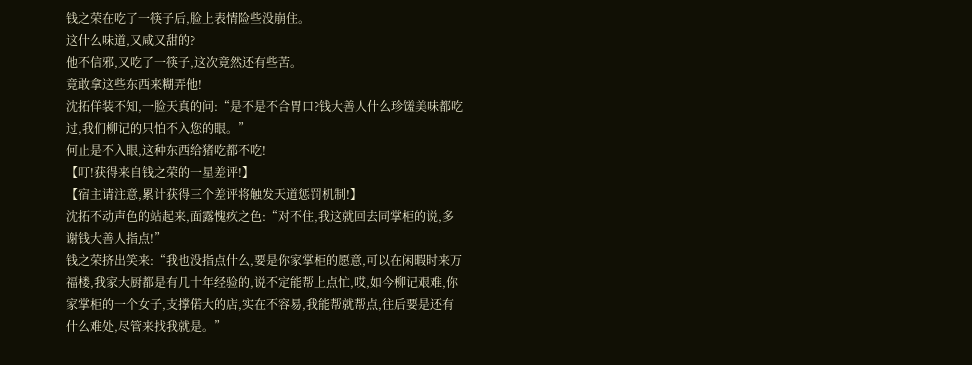钱之荣在吃了一筷子后,脸上表情险些没崩住。
这什么味道,又咸又甜的?
他不信邪,又吃了一筷子,这次竟然还有些苦。
竟敢拿这些东西来糊弄他!
沈拓佯装不知,一脸天真的问:“是不是不合胃口?钱大善人什么珍馐美味都吃过,我们柳记的只怕不入您的眼。”
何止是不入眼,这种东西给猪吃都不吃!
【叮!获得来自钱之荣的一星差评!】
【宿主请注意,累计获得三个差评将触发天道惩罚机制!】
沈拓不动声色的站起来,面露愧疚之色:“对不住,我这就回去同掌柜的说,多谢钱大善人指点!”
钱之荣挤出笑来:“我也没指点什么,要是你家掌柜的愿意,可以在闲暇时来万福楼,我家大厨都是有几十年经验的,说不定能帮上点忙,哎,如今柳记艰难,你家掌柜的一个女子,支撑偌大的店,实在不容易,我能帮就帮点,往后要是还有什么难处,尽管来找我就是。”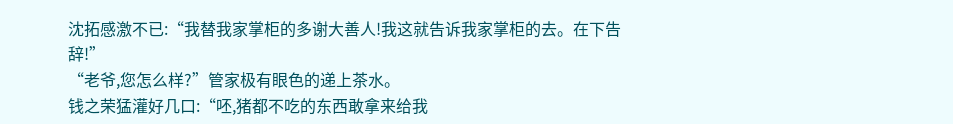沈拓感激不已:“我替我家掌柜的多谢大善人!我这就告诉我家掌柜的去。在下告辞!”
“老爷,您怎么样?”管家极有眼色的递上茶水。
钱之荣猛灌好几口:“呸,猪都不吃的东西敢拿来给我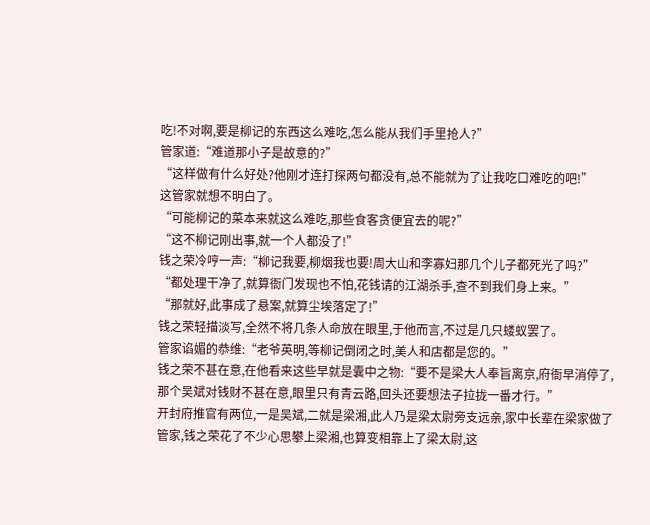吃!不对啊,要是柳记的东西这么难吃,怎么能从我们手里抢人?”
管家道:“难道那小子是故意的?”
“这样做有什么好处?他刚才连打探两句都没有,总不能就为了让我吃口难吃的吧!”
这管家就想不明白了。
“可能柳记的菜本来就这么难吃,那些食客贪便宜去的呢?”
“这不柳记刚出事,就一个人都没了!”
钱之荣冷哼一声:“柳记我要,柳烟我也要!周大山和李寡妇那几个儿子都死光了吗?”
“都处理干净了,就算衙门发现也不怕,花钱请的江湖杀手,查不到我们身上来。”
“那就好,此事成了悬案,就算尘埃落定了!”
钱之荣轻描淡写,全然不将几条人命放在眼里,于他而言,不过是几只蝼蚁罢了。
管家谄媚的恭维:“老爷英明,等柳记倒闭之时,美人和店都是您的。”
钱之荣不甚在意,在他看来这些早就是囊中之物:“要不是梁大人奉旨离京,府衙早消停了,那个吴斌对钱财不甚在意,眼里只有青云路,回头还要想法子拉拢一番才行。”
开封府推官有两位,一是吴斌,二就是梁湘,此人乃是梁太尉旁支远亲,家中长辈在梁家做了管家,钱之荣花了不少心思攀上梁湘,也算变相靠上了梁太尉,这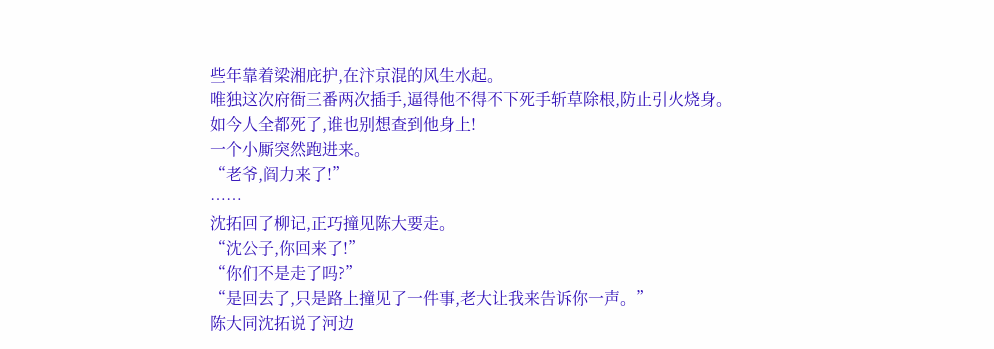些年靠着梁湘庇护,在汴京混的风生水起。
唯独这次府衙三番两次插手,逼得他不得不下死手斩草除根,防止引火烧身。
如今人全都死了,谁也别想查到他身上!
一个小厮突然跑进来。
“老爷,阎力来了!”
……
沈拓回了柳记,正巧撞见陈大要走。
“沈公子,你回来了!”
“你们不是走了吗?”
“是回去了,只是路上撞见了一件事,老大让我来告诉你一声。”
陈大同沈拓说了河边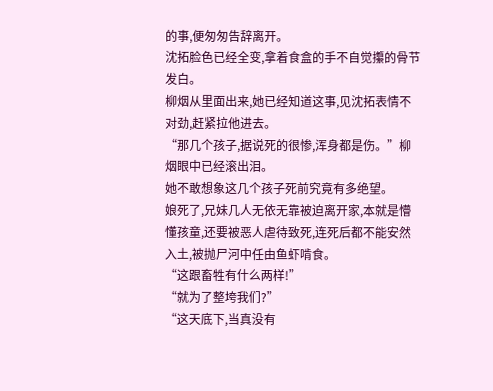的事,便匆匆告辞离开。
沈拓脸色已经全变,拿着食盒的手不自觉攥的骨节发白。
柳烟从里面出来,她已经知道这事,见沈拓表情不对劲,赶紧拉他进去。
“那几个孩子,据说死的很惨,浑身都是伤。”柳烟眼中已经滚出泪。
她不敢想象这几个孩子死前究竟有多绝望。
娘死了,兄妹几人无依无靠被迫离开家,本就是懵懂孩童,还要被恶人虐待致死,连死后都不能安然入土,被抛尸河中任由鱼虾啃食。
“这跟畜牲有什么两样!”
“就为了整垮我们?”
“这天底下,当真没有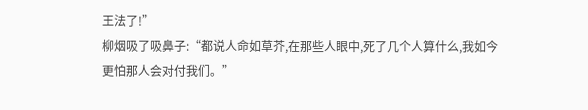王法了!”
柳烟吸了吸鼻子:“都说人命如草芥,在那些人眼中,死了几个人算什么,我如今更怕那人会对付我们。”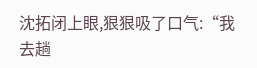沈拓闭上眼,狠狠吸了口气:“我去趟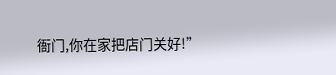衙门,你在家把店门关好!”